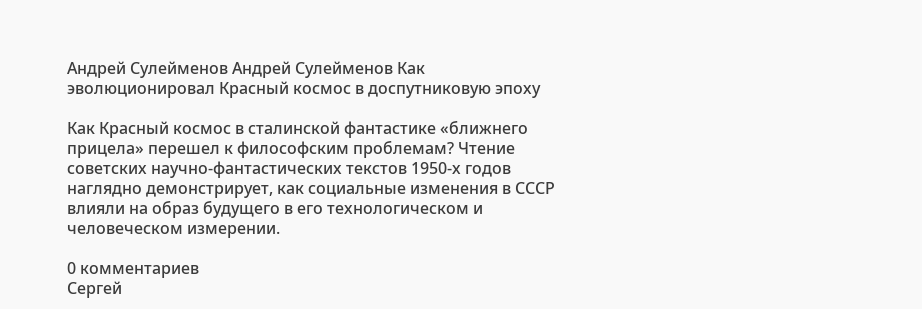Андрей Сулейменов Андрей Сулейменов Как эволюционировал Красный космос в доспутниковую эпоху

Как Красный космос в сталинской фантастике «ближнего прицела» перешел к философским проблемам? Чтение советских научно-фантастических текстов 1950-х годов наглядно демонстрирует, как социальные изменения в СССР влияли на образ будущего в его технологическом и человеческом измерении.

0 комментариев
Сергей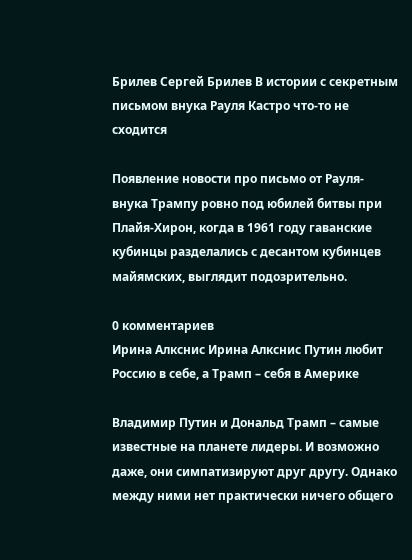Брилев Сергей Брилев В истории с секретным письмом внука Рауля Кастро что-то не сходится

Появление новости про письмо от Рауля-внука Трампу ровно под юбилей битвы при Плайя-Хирон, когда в 1961 году гаванские кубинцы разделались с десантом кубинцев майямских, выглядит подозрительно.

0 комментариев
Ирина Алкснис Ирина Алкснис Путин любит Россию в себе, а Трамп – себя в Америке

Владимир Путин и Дональд Трамп – самые известные на планете лидеры. И возможно даже, они симпатизируют друг другу. Однако между ними нет практически ничего общего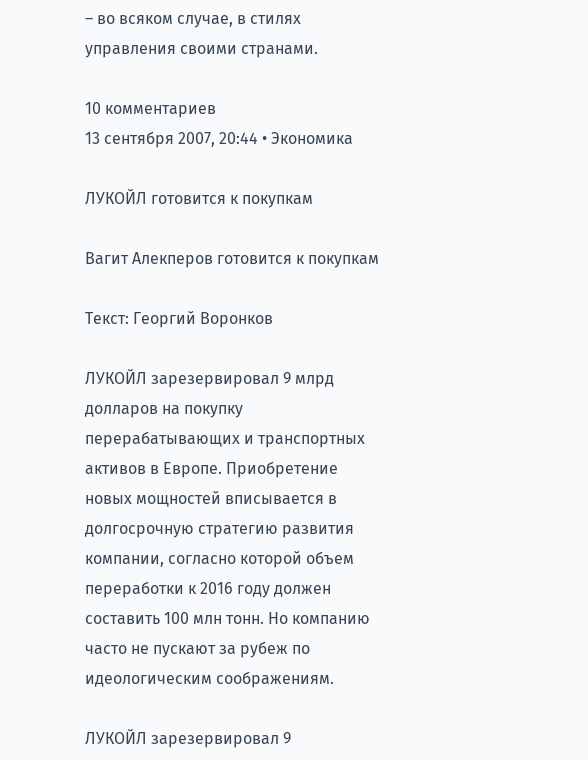– во всяком случае, в стилях управления своими странами.

10 комментариев
13 сентября 2007, 20:44 • Экономика

ЛУКОЙЛ готовится к покупкам

Вагит Алекперов готовится к покупкам

Tекст: Георгий Воронков

ЛУКОЙЛ зарезервировал 9 млрд долларов на покупку перерабатывающих и транспортных активов в Европе. Приобретение новых мощностей вписывается в долгосрочную стратегию развития компании, согласно которой объем переработки к 2016 году должен составить 100 млн тонн. Но компанию часто не пускают за рубеж по идеологическим соображениям.

ЛУКОЙЛ зарезервировал 9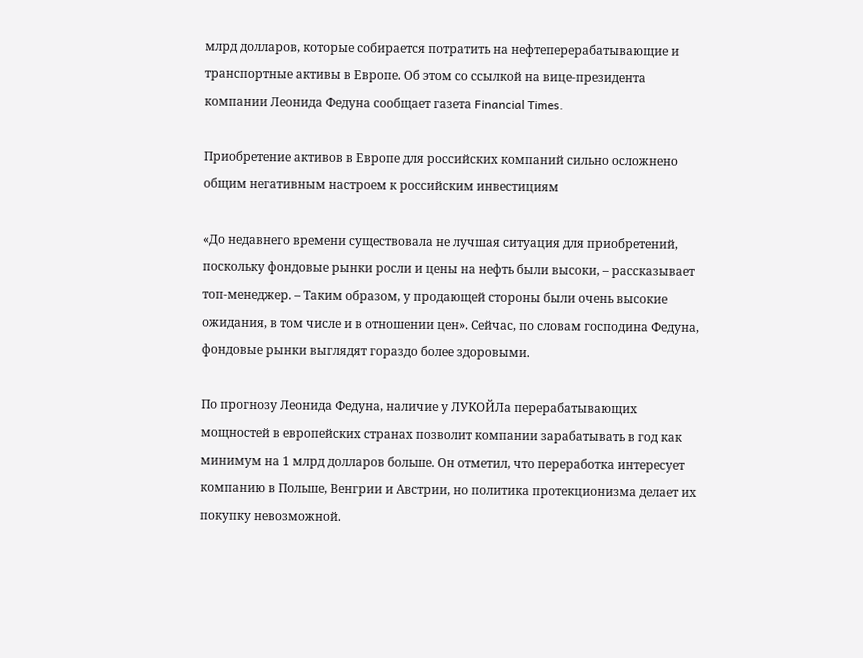млрд долларов, которые собирается потратить на нефтеперерабатывающие и транспортные активы в Европе. Об этом со ссылкой на вице-президента компании Леонида Федуна сообщает газета Financial Times.

Приобретение активов в Европе для российских компаний сильно осложнено общим негативным настроем к российским инвестициям

«До недавнего времени существовала не лучшая ситуация для приобретений, поскольку фондовые рынки росли и цены на нефть были высоки, – рассказывает топ-менеджер. – Таким образом, у продающей стороны были очень высокие ожидания, в том числе и в отношении цен». Сейчас, по словам господина Федуна, фондовые рынки выглядят гораздо более здоровыми.

По прогнозу Леонида Федуна, наличие у ЛУКОЙЛа перерабатывающих мощностей в европейских странах позволит компании зарабатывать в год как минимум на 1 млрд долларов больше. Он отметил, что переработка интересует компанию в Польше, Венгрии и Австрии, но политика протекционизма делает их покупку невозможной.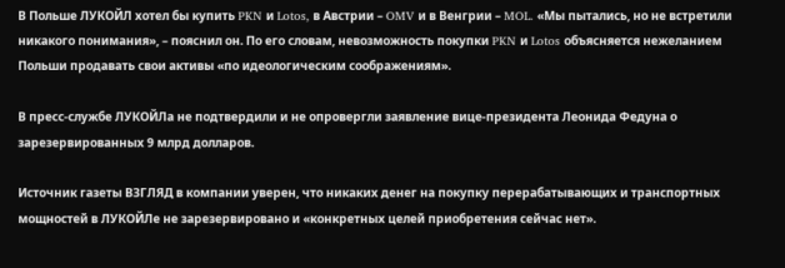В Польше ЛУКОЙЛ хотел бы купить PKN и Lotos, в Австрии – OMV и в Венгрии – MOL. «Мы пытались, но не встретили никакого понимания», – пояснил он. По его словам, невозможность покупки PKN и Lotos объясняется нежеланием Польши продавать свои активы «по идеологическим соображениям».

В пресс-службе ЛУКОЙЛа не подтвердили и не опровергли заявление вице-президента Леонида Федуна о зарезервированных 9 млрд долларов.

Источник газеты ВЗГЛЯД в компании уверен, что никаких денег на покупку перерабатывающих и транспортных мощностей в ЛУКОЙЛе не зарезервировано и «конкретных целей приобретения сейчас нет».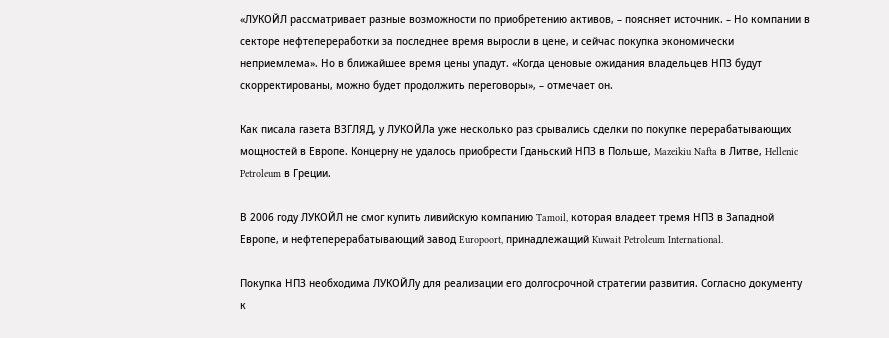«ЛУКОЙЛ рассматривает разные возможности по приобретению активов, – поясняет источник. – Но компании в секторе нефтепереработки за последнее время выросли в цене, и сейчас покупка экономически неприемлема». Но в ближайшее время цены упадут. «Когда ценовые ожидания владельцев НПЗ будут скорректированы, можно будет продолжить переговоры», – отмечает он.

Как писала газета ВЗГЛЯД, у ЛУКОЙЛа уже несколько раз срывались сделки по покупке перерабатывающих мощностей в Европе. Концерну не удалось приобрести Гданьский НПЗ в Польше, Mazeikiu Nafta в Литве, Hellenic Petroleum в Греции.

В 2006 году ЛУКОЙЛ не смог купить ливийскую компанию Tamoil, которая владеет тремя НПЗ в Западной Европе, и нефтеперерабатывающий завод Europoort, принадлежащий Kuwait Petroleum International.

Покупка НПЗ необходима ЛУКОЙЛу для реализации его долгосрочной стратегии развития. Согласно документу к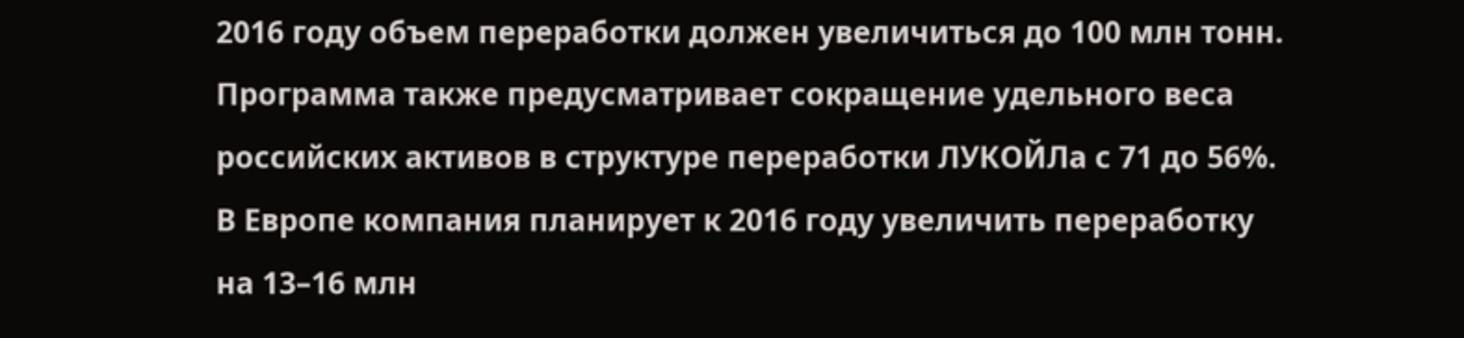2016 году объем переработки должен увеличиться до 100 млн тонн. Программа также предусматривает сокращение удельного веса российских активов в структуре переработки ЛУКОЙЛа с 71 до 56%. В Европе компания планирует к 2016 году увеличить переработку на 13–16 млн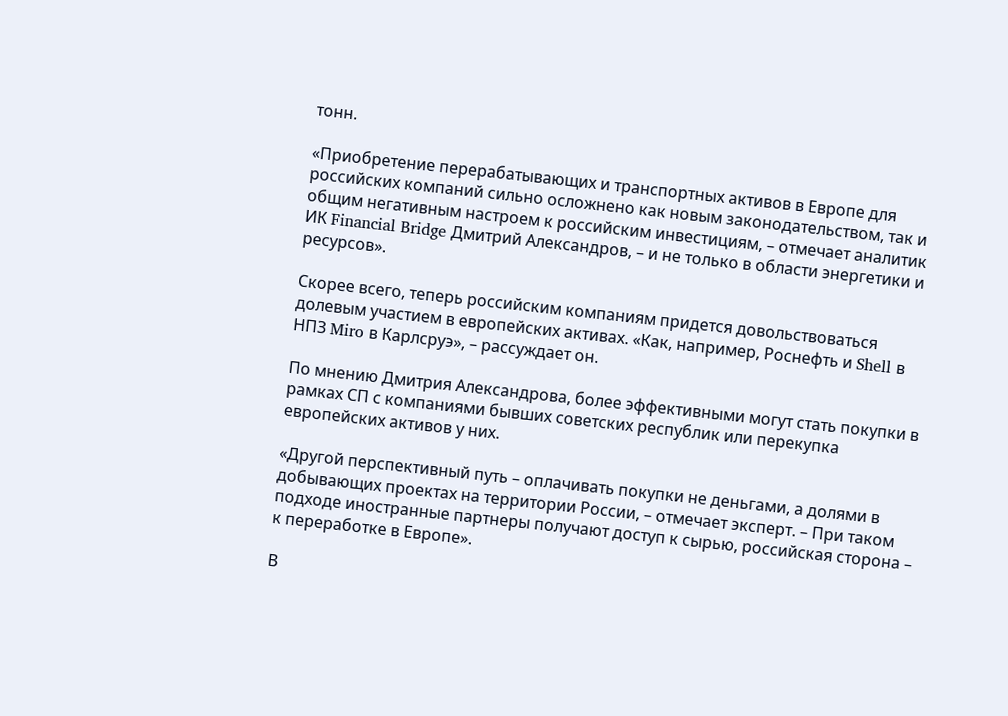тонн.

«Приобретение перерабатывающих и транспортных активов в Европе для российских компаний сильно осложнено как новым законодательством, так и общим негативным настроем к российским инвестициям, – отмечает аналитик ИК Financial Bridge Дмитрий Александров, – и не только в области энергетики и ресурсов».

Скорее всего, теперь российским компаниям придется довольствоваться долевым участием в европейских активах. «Как, например, Роснефть и Shell в НПЗ Miro в Карлсруэ», – рассуждает он.

По мнению Дмитрия Александрова, более эффективными могут стать покупки в рамках СП с компаниями бывших советских республик или перекупка европейских активов у них.

«Другой перспективный путь – оплачивать покупки не деньгами, а долями в добывающих проектах на территории России, – отмечает эксперт. – При таком подходе иностранные партнеры получают доступ к сырью, российская сторона – к переработке в Европе».

В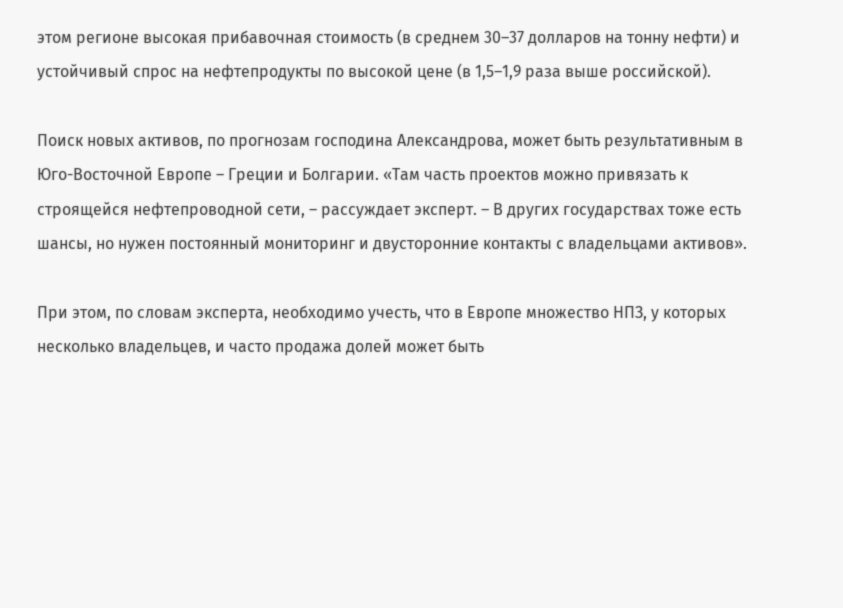этом регионе высокая прибавочная стоимость (в среднем 30–37 долларов на тонну нефти) и устойчивый спрос на нефтепродукты по высокой цене (в 1,5–1,9 раза выше российской).

Поиск новых активов, по прогнозам господина Александрова, может быть результативным в Юго-Восточной Европе – Греции и Болгарии. «Там часть проектов можно привязать к строящейся нефтепроводной сети, – рассуждает эксперт. – В других государствах тоже есть шансы, но нужен постоянный мониторинг и двусторонние контакты с владельцами активов».

При этом, по словам эксперта, необходимо учесть, что в Европе множество НПЗ, у которых несколько владельцев, и часто продажа долей может быть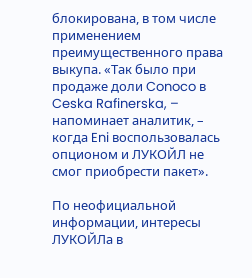блокирована, в том числе применением преимущественного права выкупа. «Так было при продаже доли Conoco в Ceska Rafinerska, – напоминает аналитик, – когда Eni воспользовалась опционом и ЛУКОЙЛ не смог приобрести пакет».

По неофициальной информации, интересы ЛУКОЙЛа в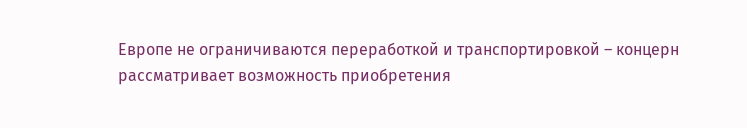Европе не ограничиваются переработкой и транспортировкой – концерн рассматривает возможность приобретения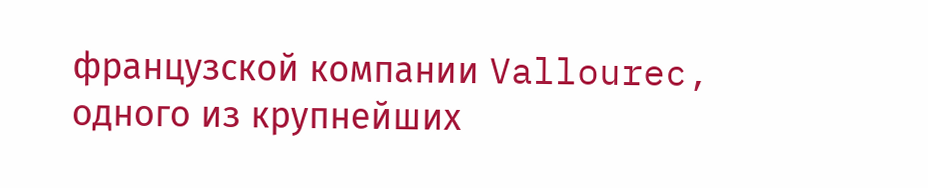французской компании Vallourec, одного из крупнейших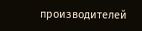производителей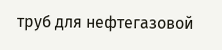труб для нефтегазовой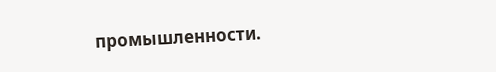промышленности.